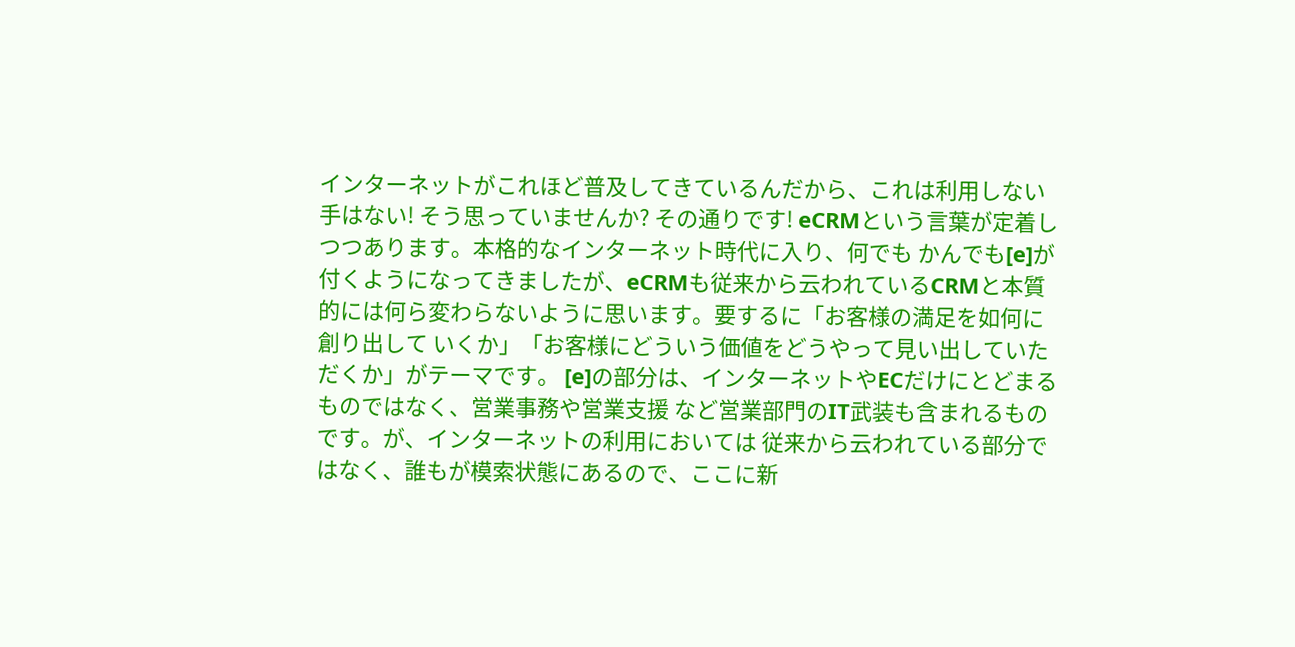インターネットがこれほど普及してきているんだから、これは利用しない手はない! そう思っていませんか? その通りです! eCRMという言葉が定着しつつあります。本格的なインターネット時代に入り、何でも かんでも[e]が付くようになってきましたが、eCRMも従来から云われているCRMと本質 的には何ら変わらないように思います。要するに「お客様の満足を如何に創り出して いくか」「お客様にどういう価値をどうやって見い出していただくか」がテーマです。 [e]の部分は、インターネットやECだけにとどまるものではなく、営業事務や営業支援 など営業部門のIT武装も含まれるものです。が、インターネットの利用においては 従来から云われている部分ではなく、誰もが模索状態にあるので、ここに新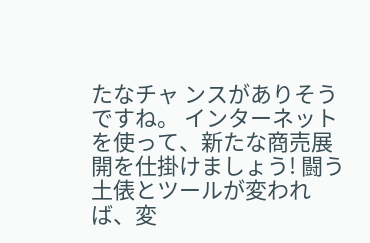たなチャ ンスがありそうですね。 インターネットを使って、新たな商売展開を仕掛けましょう! 闘う土俵とツールが変われば、変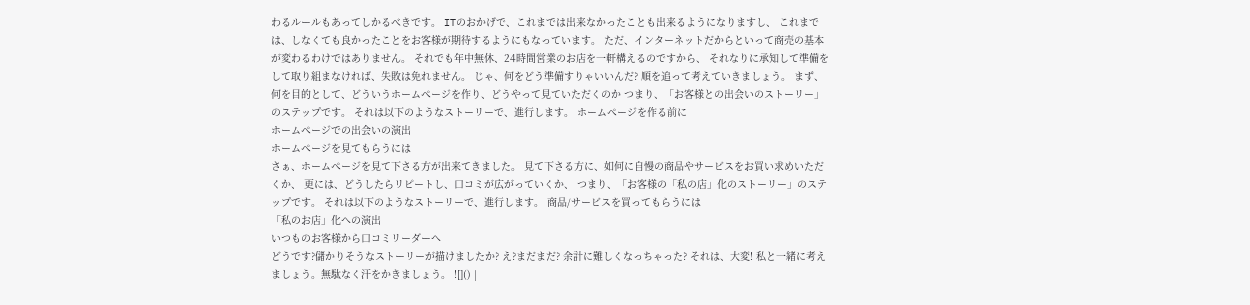わるルールもあってしかるべきです。 ITのおかげで、これまでは出来なかったことも出来るようになりますし、 これまでは、しなくても良かったことをお客様が期待するようにもなっています。 ただ、インターネットだからといって商売の基本が変わるわけではありません。 それでも年中無休、24時間営業のお店を一軒構えるのですから、 それなりに承知して準備をして取り組まなければ、失敗は免れません。 じゃ、何をどう準備すりゃいいんだ? 順を追って考えていきましょう。 まず、何を目的として、どういうホームページを作り、どうやって見ていただくのか つまり、「お客様との出会いのストーリー」のステップです。 それは以下のようなストーリーで、進行します。 ホームページを作る前に
ホームページでの出会いの演出
ホームページを見てもらうには
さぁ、ホームページを見て下さる方が出来てきました。 見て下さる方に、如何に自慢の商品やサービスをお買い求めいただくか、 更には、どうしたらリピートし、口コミが広がっていくか、 つまり、「お客様の「私の店」化のストーリー」のステップです。 それは以下のようなストーリーで、進行します。 商品/サービスを買ってもらうには
「私のお店」化への演出
いつものお客様から口コミリーダーへ
どうです?儲かりそうなストーリーが描けましたか? え?まだまだ? 余計に難しくなっちゃった? それは、大変! 私と一緒に考えましょう。無駄なく汗をかきましょう。 ![]() |